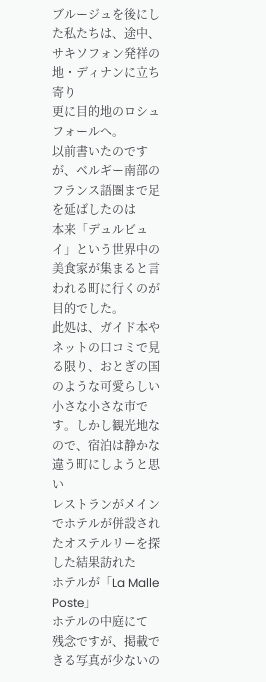ブルージュを後にした私たちは、途中、サキソフォン発祥の地・ディナンに立ち寄り
更に目的地のロシュフォールへ。
以前書いたのですが、ベルギー南部のフランス語圏まで足を延ばしたのは
本来「デュルビュイ」という世界中の美食家が集まると言われる町に行くのが
目的でした。
此処は、ガイド本やネットの口コミで見る限り、おとぎの国のような可愛らしい
小さな小さな市です。しかし観光地なので、宿泊は静かな違う町にしようと思い
レストランがメインでホテルが併設されたオステルリーを探した結果訪れた
ホテルが「La Malle Poste」
ホテルの中庭にて
残念ですが、掲載できる写真が少ないの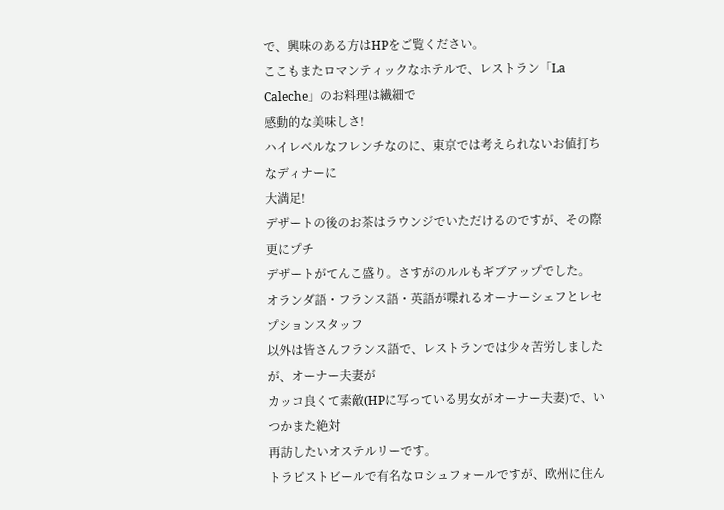で、興味のある方はHPをご覧ください。
ここもまたロマンティックなホテルで、レストラン「La Caleche」のお料理は繊細で
感動的な美味しさ!
ハイレベルなフレンチなのに、東京では考えられないお値打ちなディナーに
大満足!
デザートの後のお茶はラウンジでいただけるのですが、その際更にプチ
デザートがてんこ盛り。さすがのルルもギブアップでした。
オランダ語・フランス語・英語が喋れるオーナーシェフとレセプションスタッフ
以外は皆さんフランス語で、レストランでは少々苦労しましたが、オーナー夫妻が
カッコ良くて素敵(HPに写っている男女がオーナー夫妻)で、いつかまた絶対
再訪したいオステルリーです。
トラピストビールで有名なロシュフォールですが、欧州に住ん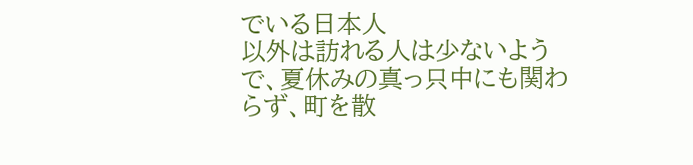でいる日本人
以外は訪れる人は少ないようで、夏休みの真っ只中にも関わらず、町を散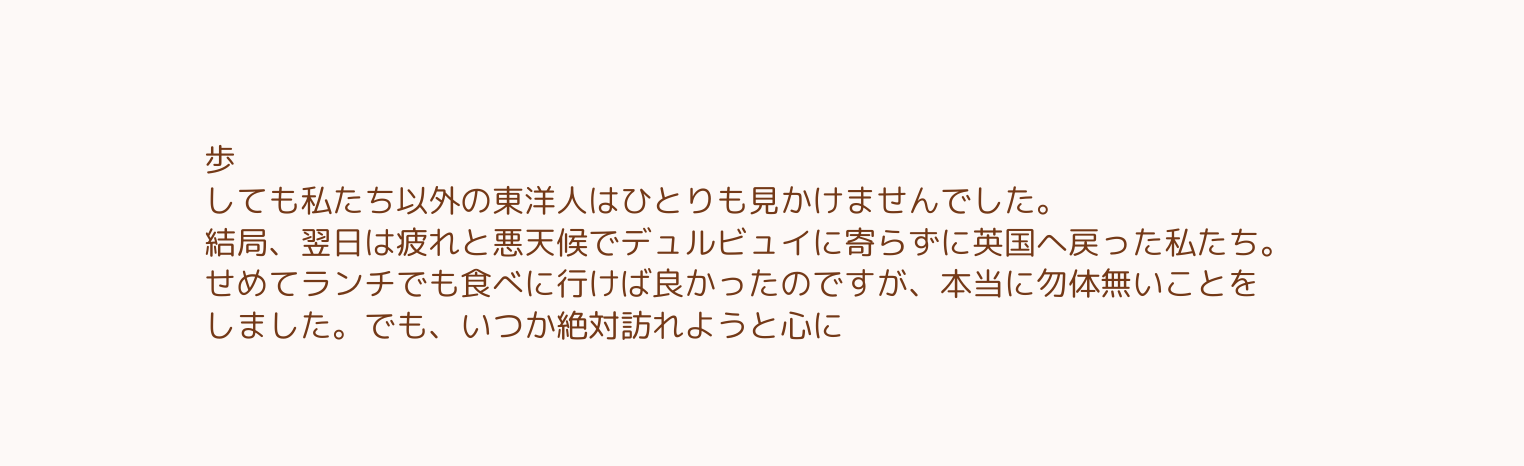歩
しても私たち以外の東洋人はひとりも見かけませんでした。
結局、翌日は疲れと悪天候でデュルビュイに寄らずに英国へ戻った私たち。
せめてランチでも食べに行けば良かったのですが、本当に勿体無いことを
しました。でも、いつか絶対訪れようと心に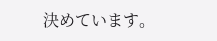決めています。